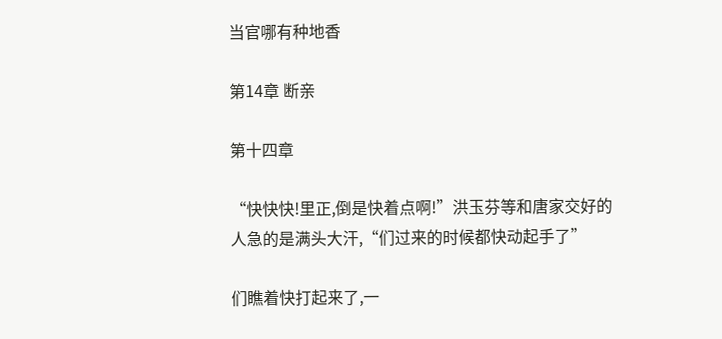当官哪有种地香

第14章 断亲

第十四章

“快快快!里正,倒是快着点啊!”洪玉芬等和唐家交好的人急的是满头大汗,“们过来的时候都快动起手了”

们瞧着快打起来了,一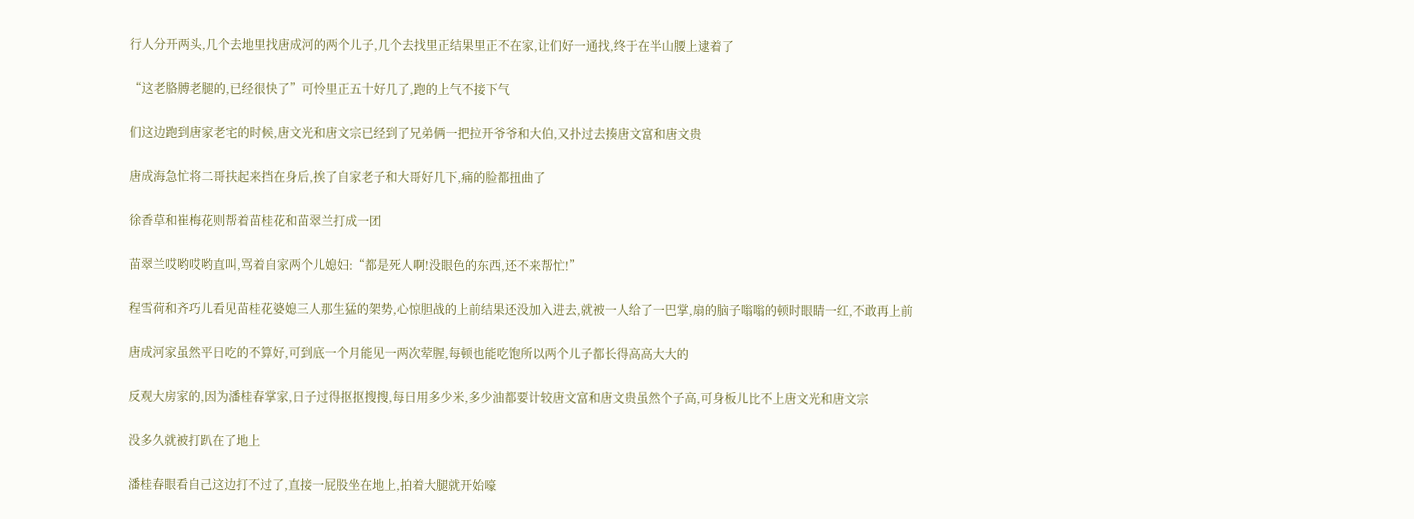行人分开两头,几个去地里找唐成河的两个儿子,几个去找里正结果里正不在家,让们好一通找,终于在半山腰上逮着了

“这老胳膊老腿的,已经很快了”可怜里正五十好几了,跑的上气不接下气

们这边跑到唐家老宅的时候,唐文光和唐文宗已经到了兄弟俩一把拉开爷爷和大伯,又扑过去揍唐文富和唐文贵

唐成海急忙将二哥扶起来挡在身后,挨了自家老子和大哥好几下,痛的脸都扭曲了

徐香草和崔梅花则帮着苗桂花和苗翠兰打成一团

苗翠兰哎哟哎哟直叫,骂着自家两个儿媳妇:“都是死人啊!没眼色的东西,还不来帮忙!”

程雪荷和齐巧儿看见苗桂花婆媳三人那生猛的架势,心惊胆战的上前结果还没加入进去,就被一人给了一巴掌,扇的脑子嗡嗡的顿时眼睛一红,不敢再上前

唐成河家虽然平日吃的不算好,可到底一个月能见一两次荤腥,每顿也能吃饱所以两个儿子都长得高高大大的

反观大房家的,因为潘桂春掌家,日子过得抠抠搜搜,每日用多少米,多少油都要计较唐文富和唐文贵虽然个子高,可身板儿比不上唐文光和唐文宗

没多久就被打趴在了地上

潘桂春眼看自己这边打不过了,直接一屁股坐在地上,拍着大腿就开始嚎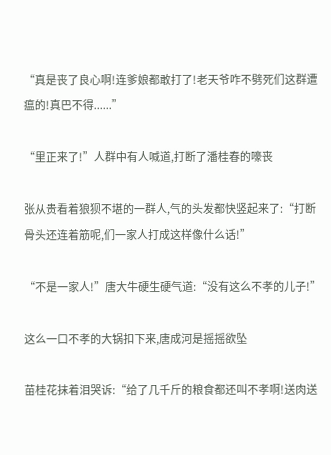“真是丧了良心啊!连爹娘都敢打了!老天爷咋不劈死们这群遭瘟的!真巴不得......”

“里正来了!”人群中有人喊道,打断了潘桂春的嚎丧

张从贵看着狼狈不堪的一群人,气的头发都快竖起来了:“打断骨头还连着筋呢,们一家人打成这样像什么话!”

“不是一家人!”唐大牛硬生硬气道:“没有这么不孝的儿子!”

这么一口不孝的大锅扣下来,唐成河是摇摇欲坠

苗桂花抹着泪哭诉:“给了几千斤的粮食都还叫不孝啊!送肉送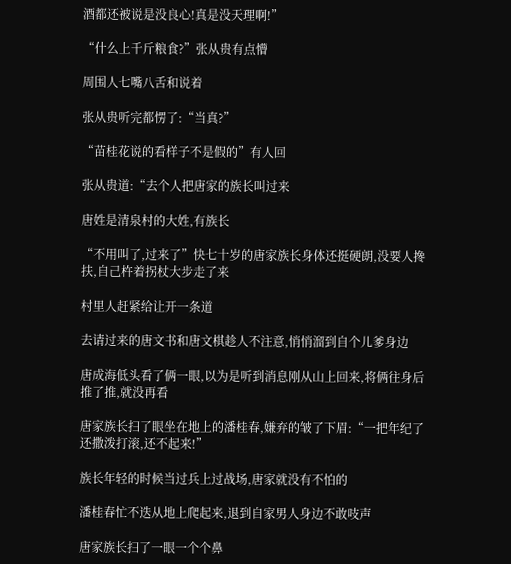酒都还被说是没良心!真是没天理啊!”

“什么上千斤粮食?”张从贵有点懵

周围人七嘴八舌和说着

张从贵听完都愣了:“当真?”

“苗桂花说的看样子不是假的”有人回

张从贵道:“去个人把唐家的族长叫过来

唐姓是清泉村的大姓,有族长

“不用叫了,过来了”快七十岁的唐家族长身体还挺硬朗,没要人搀扶,自己杵着拐杖大步走了来

村里人赶紧给让开一条道

去请过来的唐文书和唐文棋趁人不注意,悄悄溜到自个儿爹身边

唐成海低头看了俩一眼,以为是听到消息刚从山上回来,将俩往身后推了推,就没再看

唐家族长扫了眼坐在地上的潘桂春,嫌弃的皱了下眉:“一把年纪了还撒泼打滚,还不起来!”

族长年轻的时候当过兵上过战场,唐家就没有不怕的

潘桂春忙不迭从地上爬起来,退到自家男人身边不敢吱声

唐家族长扫了一眼一个个鼻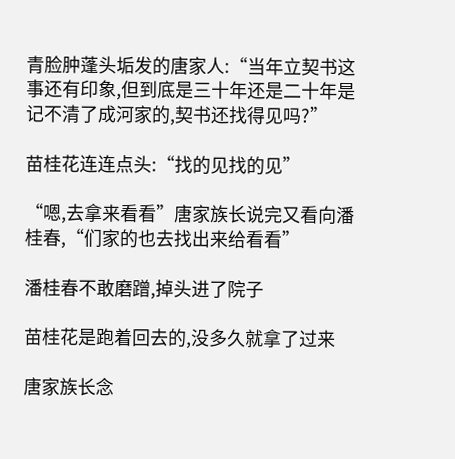青脸肿蓬头垢发的唐家人:“当年立契书这事还有印象,但到底是三十年还是二十年是记不清了成河家的,契书还找得见吗?”

苗桂花连连点头:“找的见找的见”

“嗯,去拿来看看”唐家族长说完又看向潘桂春,“们家的也去找出来给看看”

潘桂春不敢磨蹭,掉头进了院子

苗桂花是跑着回去的,没多久就拿了过来

唐家族长念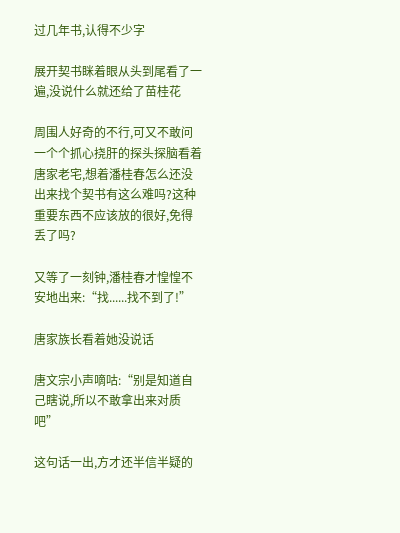过几年书,认得不少字

展开契书眯着眼从头到尾看了一遍,没说什么就还给了苗桂花

周围人好奇的不行,可又不敢问一个个抓心挠肝的探头探脑看着唐家老宅,想着潘桂春怎么还没出来找个契书有这么难吗?这种重要东西不应该放的很好,免得丢了吗?

又等了一刻钟,潘桂春才惶惶不安地出来:“找......找不到了!”

唐家族长看着她没说话

唐文宗小声嘀咕:“别是知道自己瞎说,所以不敢拿出来对质吧”

这句话一出,方才还半信半疑的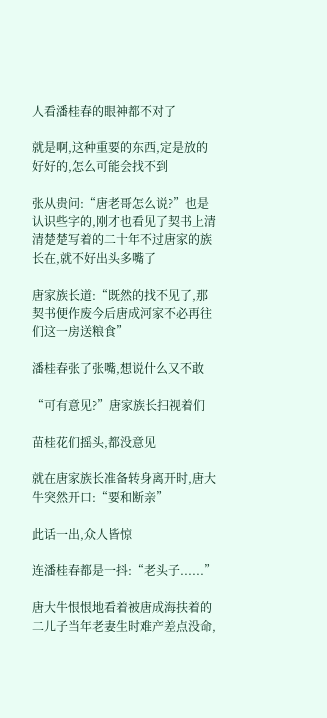人看潘桂春的眼神都不对了

就是啊,这种重要的东西,定是放的好好的,怎么可能会找不到

张从贵问:“唐老哥怎么说?”也是认识些字的,刚才也看见了契书上清清楚楚写着的二十年不过唐家的族长在,就不好出头多嘴了

唐家族长道:“既然的找不见了,那契书便作废今后唐成河家不必再往们这一房送粮食”

潘桂春张了张嘴,想说什么又不敢

“可有意见?”唐家族长扫视着们

苗桂花们摇头,都没意见

就在唐家族长准备转身离开时,唐大牛突然开口:“要和断亲”

此话一出,众人皆惊

连潘桂春都是一抖:“老头子......”

唐大牛恨恨地看着被唐成海扶着的二儿子当年老妻生时难产差点没命,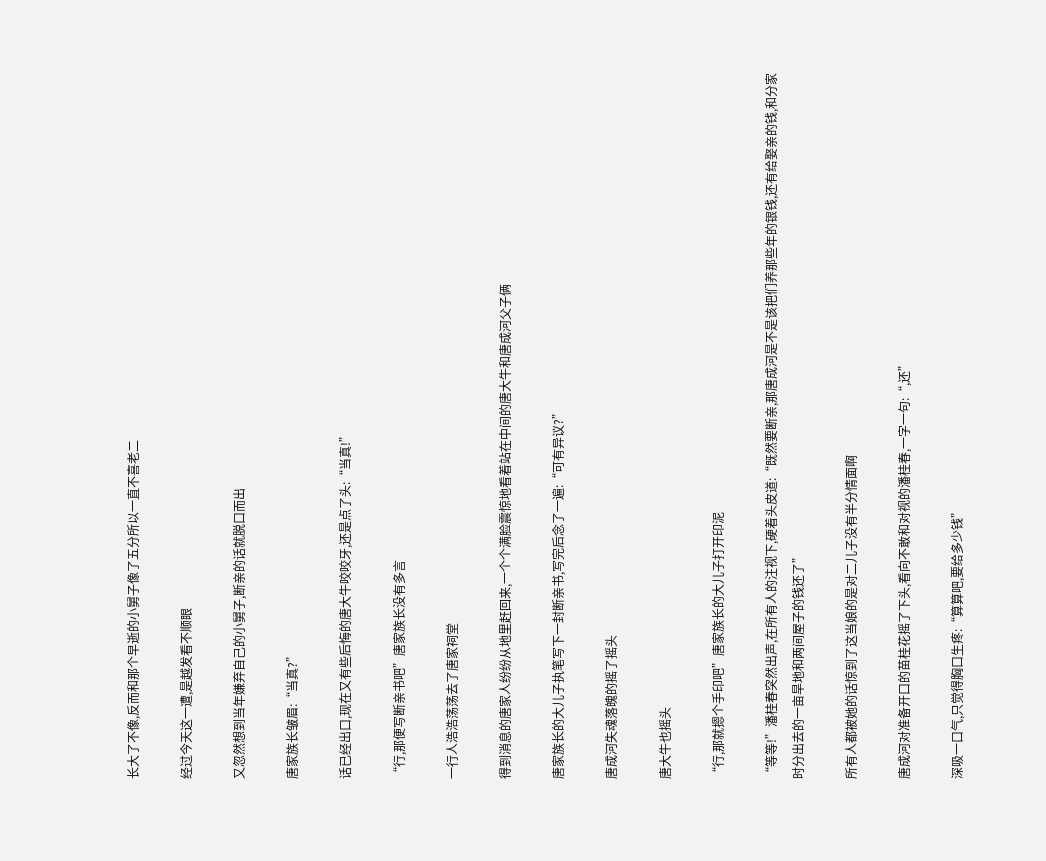长大了不像,反而和那个早逝的小舅子像了五分所以一直不喜老二

经过今天这一遭,是越发看不顺眼

又忽然想到当年嫌弃自己的小舅子,断亲的话就脱口而出

唐家族长皱眉:“当真?”

话已经出口,现在又有些后悔的唐大牛咬咬牙,还是点了头:“当真!”

“行,那便写断亲书吧”唐家族长没有多言

一行人浩浩荡荡去了唐家祠堂

得到消息的唐家人纷纷从地里赶回来,一个个满脸震惊地看着站在中间的唐大牛和唐成河父子俩

唐家族长的大儿子执笔写下一封断亲书,写完后念了一遍:“可有异议?”

唐成河失魂落魄的摇了摇头

唐大牛也摇头

“行,那就摁个手印吧”唐家族长的大儿子打开印泥

“等等!”潘桂春突然出声,在所有人的注视下,硬着头皮道:“既然要断亲,那唐成河是不是该把们养那些年的银钱,还有给娶亲的钱,和分家时分出去的一亩旱地和两间屋子的钱还了”

所有人都被她的话惊到了这当娘的是对二儿子没有半分情面啊

唐成河对准备开口的苗桂花摇了下头,看向不敢和对视的潘桂春,一字一句:“,还”

深吸一口气,只觉得胸口生疼:“算算吧,要给多少钱”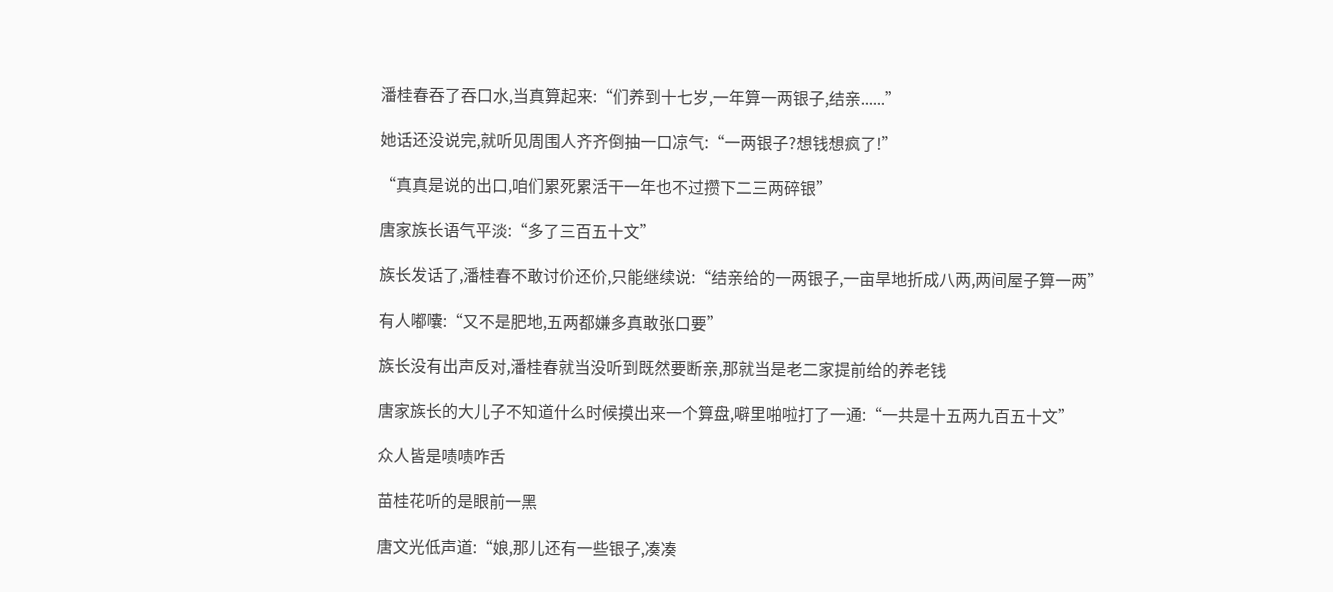潘桂春吞了吞口水,当真算起来:“们养到十七岁,一年算一两银子,结亲......”

她话还没说完,就听见周围人齐齐倒抽一口凉气:“一两银子?想钱想疯了!”

“真真是说的出口,咱们累死累活干一年也不过攒下二三两碎银”

唐家族长语气平淡:“多了三百五十文”

族长发话了,潘桂春不敢讨价还价,只能继续说:“结亲给的一两银子,一亩旱地折成八两,两间屋子算一两”

有人嘟囔:“又不是肥地,五两都嫌多真敢张口要”

族长没有出声反对,潘桂春就当没听到既然要断亲,那就当是老二家提前给的养老钱

唐家族长的大儿子不知道什么时候摸出来一个算盘,噼里啪啦打了一通:“一共是十五两九百五十文”

众人皆是啧啧咋舌

苗桂花听的是眼前一黑

唐文光低声道:“娘,那儿还有一些银子,凑凑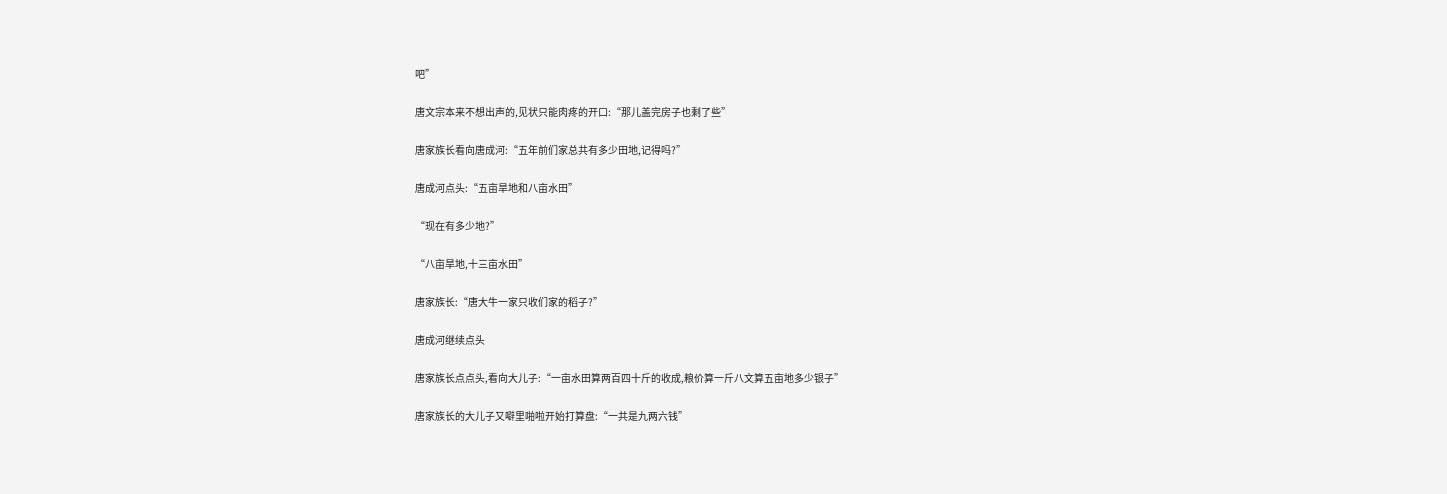吧”

唐文宗本来不想出声的,见状只能肉疼的开口:“那儿盖完房子也剩了些”

唐家族长看向唐成河:“五年前们家总共有多少田地,记得吗?”

唐成河点头:“五亩旱地和八亩水田”

“现在有多少地?”

“八亩旱地,十三亩水田”

唐家族长:“唐大牛一家只收们家的稻子?”

唐成河继续点头

唐家族长点点头,看向大儿子:“一亩水田算两百四十斤的收成,粮价算一斤八文算五亩地多少银子”

唐家族长的大儿子又噼里啪啦开始打算盘:“一共是九两六钱”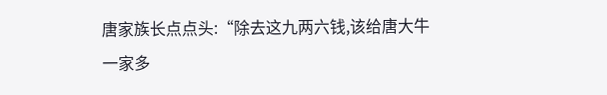唐家族长点点头:“除去这九两六钱,该给唐大牛一家多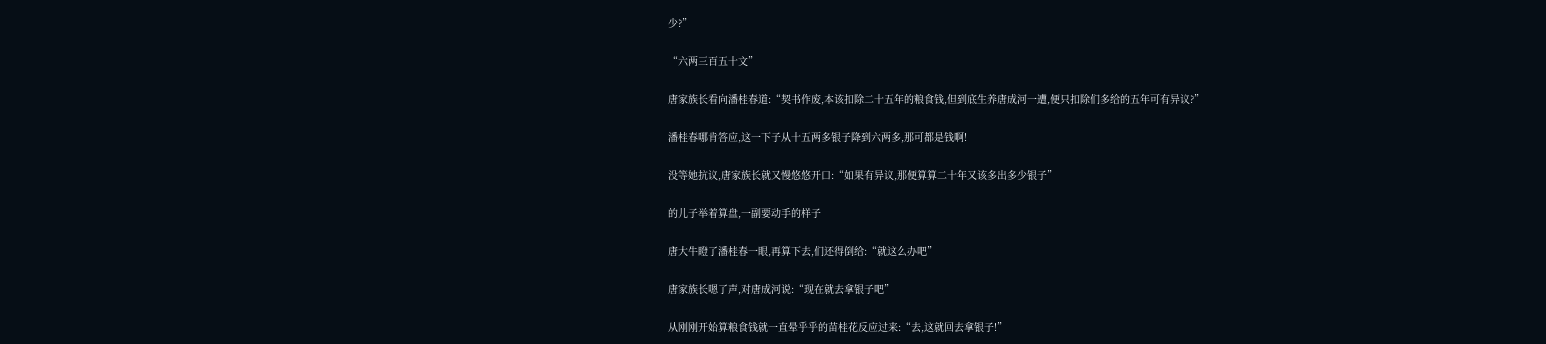少?”

“六两三百五十文”

唐家族长看向潘桂春道:“契书作废,本该扣除二十五年的粮食钱,但到底生养唐成河一遭,便只扣除们多给的五年可有异议?”

潘桂春哪肯答应,这一下子从十五两多银子降到六两多,那可都是钱啊!

没等她抗议,唐家族长就又慢悠悠开口:“如果有异议,那便算算二十年又该多出多少银子”

的儿子举着算盘,一副要动手的样子

唐大牛瞪了潘桂春一眼,再算下去,们还得倒给:“就这么办吧”

唐家族长嗯了声,对唐成河说:“现在就去拿银子吧”

从刚刚开始算粮食钱就一直晕乎乎的苗桂花反应过来:“去,这就回去拿银子!”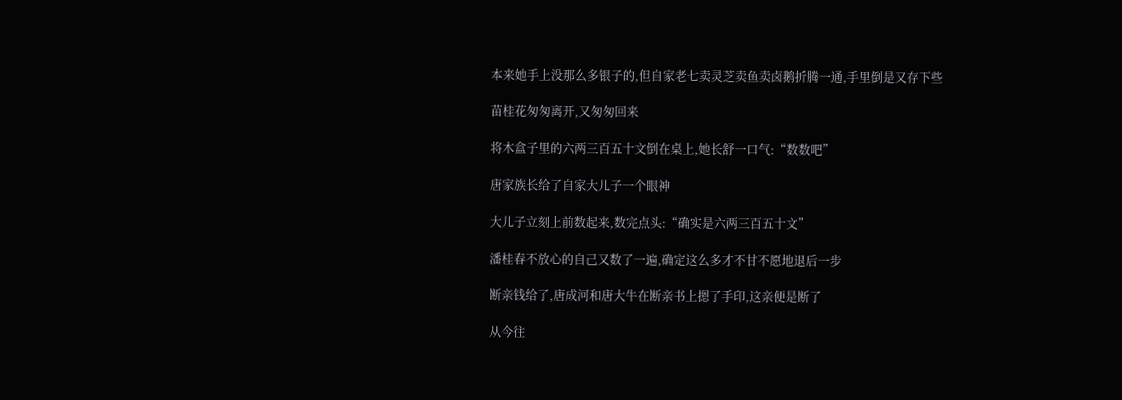本来她手上没那么多银子的,但自家老七卖灵芝卖鱼卖卤鹅折腾一通,手里倒是又存下些

苗桂花匆匆离开,又匆匆回来

将木盒子里的六两三百五十文倒在桌上,她长舒一口气:“数数吧”

唐家族长给了自家大儿子一个眼神

大儿子立刻上前数起来,数完点头:“确实是六两三百五十文”

潘桂春不放心的自己又数了一遍,确定这么多才不甘不愿地退后一步

断亲钱给了,唐成河和唐大牛在断亲书上摁了手印,这亲便是断了

从今往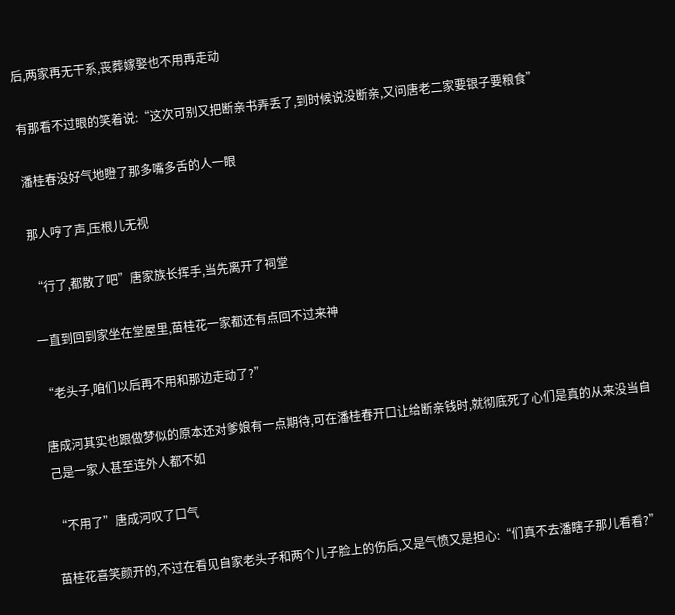后,两家再无干系,丧葬嫁娶也不用再走动

有那看不过眼的笑着说:“这次可别又把断亲书弄丢了,到时候说没断亲,又问唐老二家要银子要粮食”

潘桂春没好气地瞪了那多嘴多舌的人一眼

那人哼了声,压根儿无视

“行了,都散了吧”唐家族长挥手,当先离开了祠堂

一直到回到家坐在堂屋里,苗桂花一家都还有点回不过来神

“老头子,咱们以后再不用和那边走动了?”

唐成河其实也跟做梦似的原本还对爹娘有一点期待,可在潘桂春开口让给断亲钱时,就彻底死了心们是真的从来没当自己是一家人甚至连外人都不如

“不用了”唐成河叹了口气

苗桂花喜笑颜开的,不过在看见自家老头子和两个儿子脸上的伤后,又是气愤又是担心:“们真不去潘瞎子那儿看看?”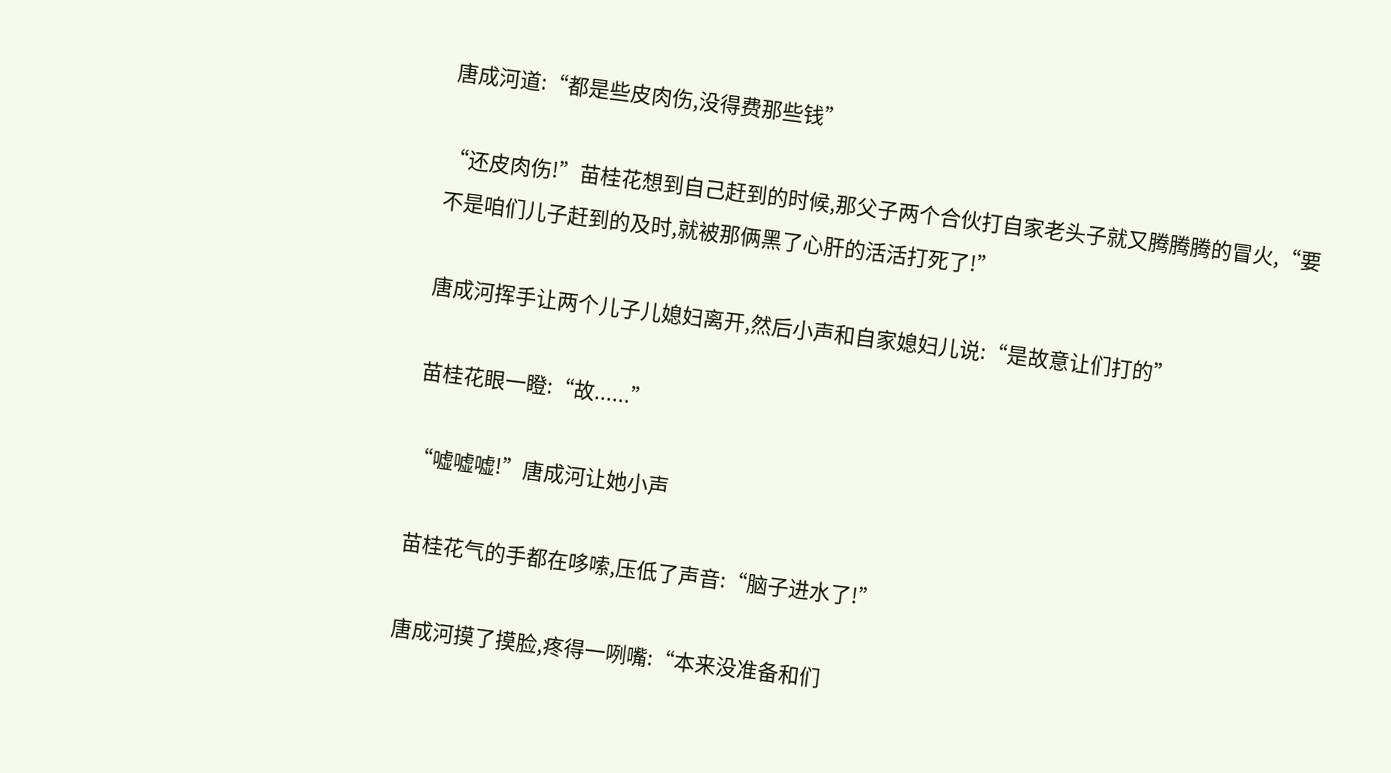唐成河道:“都是些皮肉伤,没得费那些钱”

“还皮肉伤!”苗桂花想到自己赶到的时候,那父子两个合伙打自家老头子就又腾腾腾的冒火,“要不是咱们儿子赶到的及时,就被那俩黑了心肝的活活打死了!”

唐成河挥手让两个儿子儿媳妇离开,然后小声和自家媳妇儿说:“是故意让们打的”

苗桂花眼一瞪:“故......”

“嘘嘘嘘!”唐成河让她小声

苗桂花气的手都在哆嗦,压低了声音:“脑子进水了!”

唐成河摸了摸脸,疼得一咧嘴:“本来没准备和们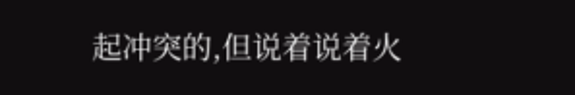起冲突的,但说着说着火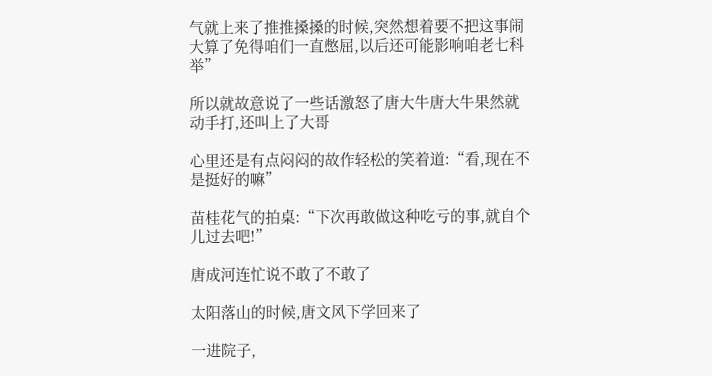气就上来了推推搡搡的时候,突然想着要不把这事闹大算了免得咱们一直憋屈,以后还可能影响咱老七科举”

所以就故意说了一些话激怒了唐大牛唐大牛果然就动手打,还叫上了大哥

心里还是有点闷闷的故作轻松的笑着道:“看,现在不是挺好的嘛”

苗桂花气的拍桌:“下次再敢做这种吃亏的事,就自个儿过去吧!”

唐成河连忙说不敢了不敢了

太阳落山的时候,唐文风下学回来了

一进院子,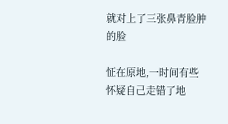就对上了三张鼻青脸肿的脸

怔在原地,一时间有些怀疑自己走错了地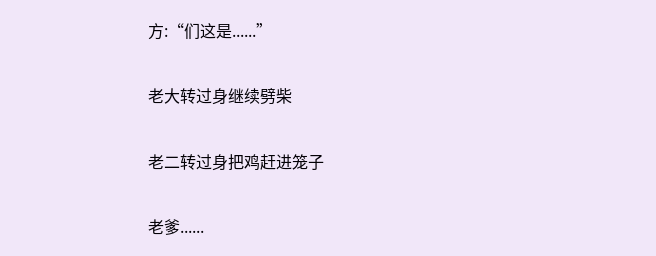方:“们这是......”

老大转过身继续劈柴

老二转过身把鸡赶进笼子

老爹......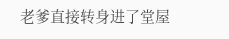老爹直接转身进了堂屋